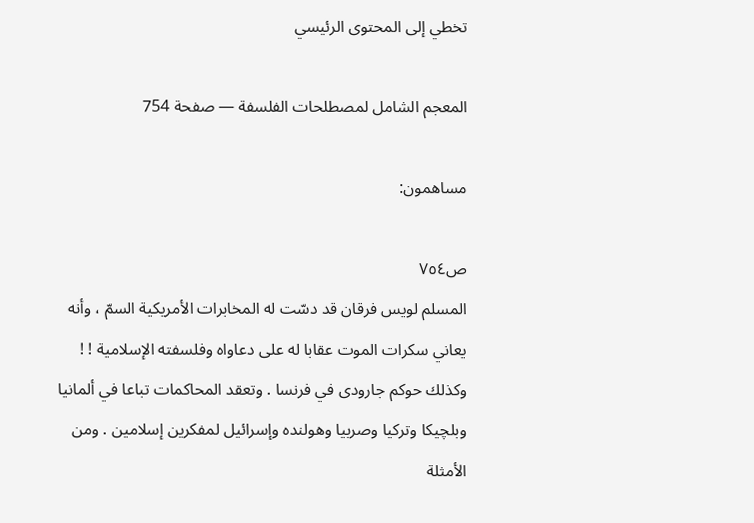تخطي إلى المحتوى الرئيسي

المعجم الشامل لمصطلحات الفلسفة — صفحة 754

مساهمون:

ص٧٥٤
المسلم لويس فرقان قد دسّت له المخابرات الأمريكية السمّ ، وأنه يعاني سكرات الموت عقابا له على دعاواه وفلسفته الإسلامية ! ! وكذلك حوكم جارودى في فرنسا . وتعقد المحاكمات تباعا في ألمانيا وبلچيكا وتركيا وصربيا وهولنده وإسرائيل لمفكرين إسلامين . ومن الأمثلة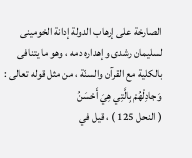الصارخة على إرهاب الدولة إدانة الخومينى لسليمان رشدى وإهداره دمه ، وهو ما يتنافى بالكلية مع القرآن والسنّة ، من مثل قوله تعالى :
وَجادِلْهُمْ بِالَّتِي هِيَ أَحْسَنُ
( النحل 125 ) ، قيل في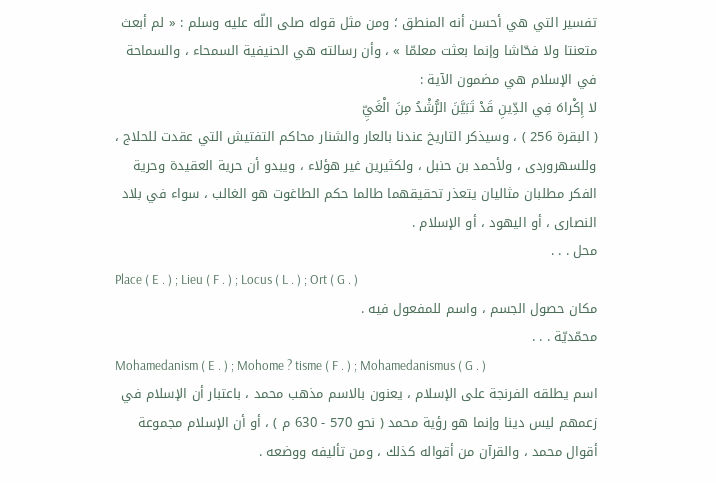تفسير التي هي أحسن أنه المنطق ؛ ومن مثل قوله صلى اللّه عليه وسلم : « لم أبعث متعنتا ولا فحّاشا وإنما بعثت معلمّا » ، وأن رسالته هي الحنيفية السمحاء ، والسماحة في الإسلام هي مضمون الآية :
لا إِكْراهَ فِي الدِّينِ قَدْ تَبَيَّنَ الرُّشْدُ مِنَ الْغَيِّ
( البقرة 256 ) ، وسيذكر التاريخ عندنا بالعار والشنار محاكم التفتيش التي عقدت للحلاج ، وللسهروردى ، ولأحمد بن حنبل ، ولكثيرين غير هؤلاء ، ويبدو أن حرية العقيدة وحرية الفكر مطلبان مثاليان يتعذر تحقيقهما طالما حكم الطاغوت هو الغالب ، سواء في بلاد النصارى ، أو اليهود ، أو الإسلام .
محل . . .
Place ( E . ) ; Lieu ( F . ) ; Locus ( L . ) ; Ort ( G . )
مكان حصول الجسم ، واسم للمفعول فيه .
محمّديّة . . .
Mohamedanism ( E . ) ; Mohome ? tisme ( F . ) ; Mohamedanismus ( G . )
اسم يطلقه الفرنجة على الإسلام ، يعنون بالاسم مذهب محمد ، باعتبار أن الإسلام في زعمهم ليس دينا وإنما هو رؤية محمد ( نحو 570 - 630 م ) ، أو أن الإسلام مجموعة أقوال محمد ، والقرآن من أقواله كذلك ، ومن تأليفه ووضعه .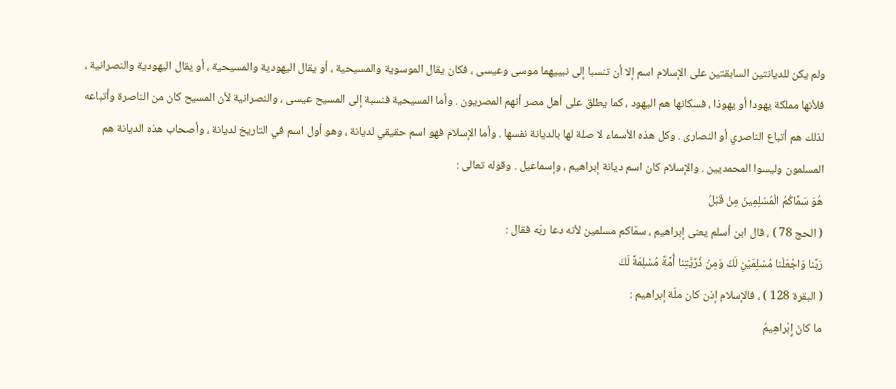ولم يكن للديانتين السابقتين على الإسلام اسم إلا أن تنسبا إلى نبييهما موسى وعيسى ، فكان يقال الموسوية والمسيحية ، أو يقال اليهودية والمسيحية ، أو يقال اليهودية والنصرانية ، فلأنها مملكة يهودا أو يهوذا ، فسكانها هم اليهود ، كما يطلق على أهل مصر أنهم المصريون . وأما المسيحية فنسبة إلى المسيح عيسى ، والنصرانية لأن المسيح كان من الناصرة وأتباعه لذلك هم أتباع الناصري أو النصارى . وكل هذه الأسماء لا صلة لها بالديانة نفسها . وأما الإسلام فهو اسم حقيقي لديانة ، وهو أول اسم في التاريخ لديانة ، وأصحاب هذه الديانة هم المسلمون وليسوا المحمديين . والإسلام كان اسم ديانة إبراهيم ، وإسماعيل . وقوله تعالى :
هُوَ سَمَّاكُمُ الْمُسْلِمِينَ مِنْ قَبْلُ
( الحج 78 ) ، قال ابن أسلم يعنى إبراهيم ، سمّاكم مسلمين لأنه دعا ربّه فقال :
رَبَّنا وَاجْعَلْنا مُسْلِمَيْنِ لَكَ وَمِنْ ذُرِّيَّتِنا أُمَّةً مُسْلِمَةً لَكَ
( البقرة 128 ) ، فالإسلام إذن كان ملّة إبراهيم :
ما كانَ إِبْراهِيمُ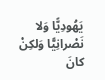يَهُودِيًّا وَلا نَصْرانِيًّا وَلكِنْ كانَ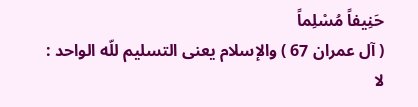حَنِيفاً مُسْلِماً
( آل عمران 67 ) والإسلام يعنى التسليم للّه الواحد :
لا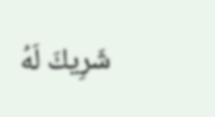شَرِيكَ لَهُ